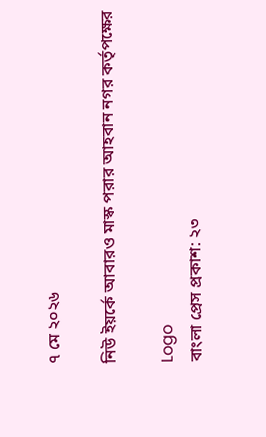৭ মে ২০২৬

নিউ ইয়র্কে আবারও মাস্ক পরার আহবান নগর কর্তৃপক্ষের

Logo
বাংলা প্রেস প্রকাশ: ২৩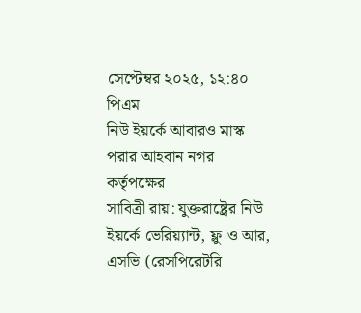সেপ্টেম্বর ২০২৫, ১২:৪০ পিএম
নিউ ইয়র্কে আবারও মাস্ক পরার আহবান নগর কর্তৃপক্ষের
সাবিত্রী রায়: যুক্তরাষ্ট্রের নিউ ইয়র্কে ভেরিয়্যান্ট, ফ্লু ও আর, এসভি (রেসপিরেটরি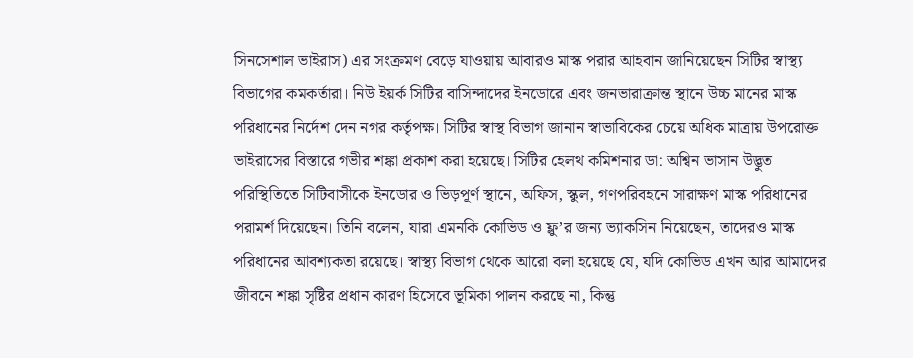সিনসেশাল ভাইরাস) এর সংক্রমণ বেড়ে যাওয়ায় আবারও মাস্ক পরার আহবান জানিয়েছেন সিটির স্বাস্থ্য বিভাগের কমকর্তারা। নিউ ইয়র্ক সিটির বাসিন্দাদের ইনডোরে এবং জনভারাক্রান্ত স্থানে উচ্চ মানের মাস্ক পরিধানের নির্দেশ দেন নগর কর্তৃপক্ষ। সিটির স্বাস্থ বিভাগ জানান স্বাভাবিকের চেয়ে অধিক মাত্রায় উপরোক্ত ভাইরাসের বিস্তারে গভীর শঙ্কা প্রকাশ করা হয়েছে। সিটির হেলথ কমিশনার ডা: অশ্বিন ভাসান উদ্ভুত পরিস্থিতিতে সিটিবাসীকে ইনডোর ও ভিড়পূর্ণ স্থানে, অফিস, স্কুল, গণপরিবহনে সারাক্ষণ মাস্ক পরিধানের পরামর্শ দিয়েছেন। তিনি বলেন, যারা এমনকি কোভিড ও ফ্লু’র জন্য ভ্যাকসিন নিয়েছেন, তাদেরও মাস্ক পরিধানের আবশ্যকতা রয়েছে। স্বাস্থ্য বিভাগ থেকে আরো বলা হয়েছে যে, যদি কোভিড এখন আর আমাদের জীবনে শঙ্কা সৃষ্টির প্রধান কারণ হিসেবে ভূমিকা পালন করছে না, কিন্তু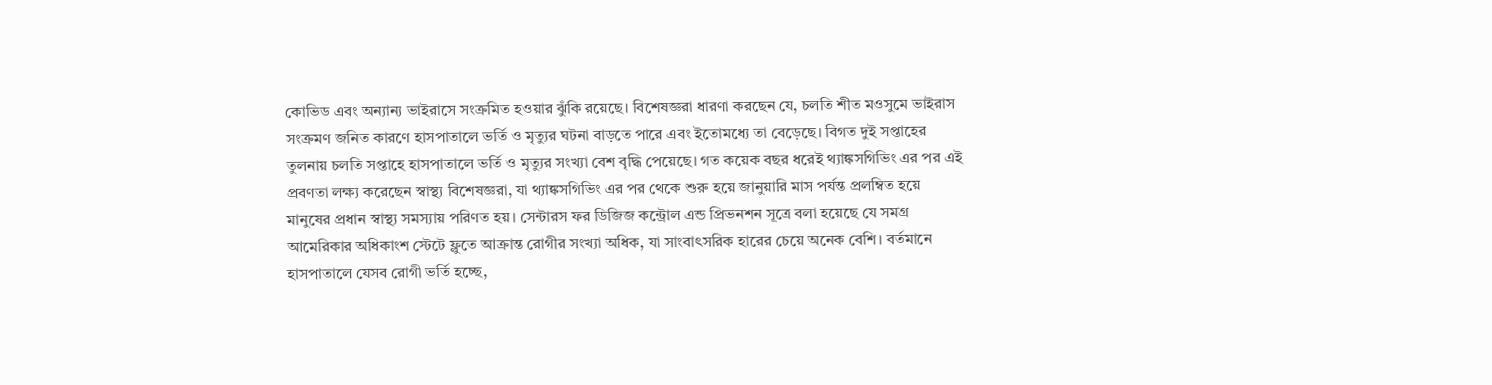কোভিড এবং অন্যান্য ভাইরাসে সংক্রমিত হওয়ার ঝুঁকি রয়েছে। বিশেষজ্ঞরা ধারণা করছেন যে, চলতি শীত মওসুমে ভাইরাস সংক্রমণ জনিত কারণে হাসপাতালে ভর্তি ও মৃত্যুর ঘটনা বাড়তে পারে এবং ইতোমধ্যে তা বেড়েছে। বিগত দুই সপ্তাহের তুলনায় চলতি সপ্তাহে হাসপাতালে ভর্তি ও মৃত্যুর সংখ্যা বেশ বৃদ্ধি পেয়েছে। গত কয়েক বছর ধরেই থ্যাঙ্কসগিভিং এর পর এই প্রবণতা লক্ষ্য করেছেন স্বাস্থ্য বিশেষজ্ঞরা, যা থ্যাঙ্কসগিভিং এর পর থেকে শুরু হয়ে জানুয়ারি মাস পর্যন্ত প্রলম্বিত হয়ে মানুষের প্রধান স্বাস্থ্য সমস্যায় পরিণত হয়। সেন্টারস ফর ডিজিজ কন্ট্রোল এন্ড প্রিভনশন সূত্রে বলা হয়েছে যে সমগ্র আমেরিকার অধিকাংশ স্টেটে ফ্লুতে আক্রান্ত রোগীর সংখ্যা অধিক, যা সাংবাৎসরিক হারের চেয়ে অনেক বেশি। বর্তমানে হাসপাতালে যেসব রোগী ভর্তি হচ্ছে,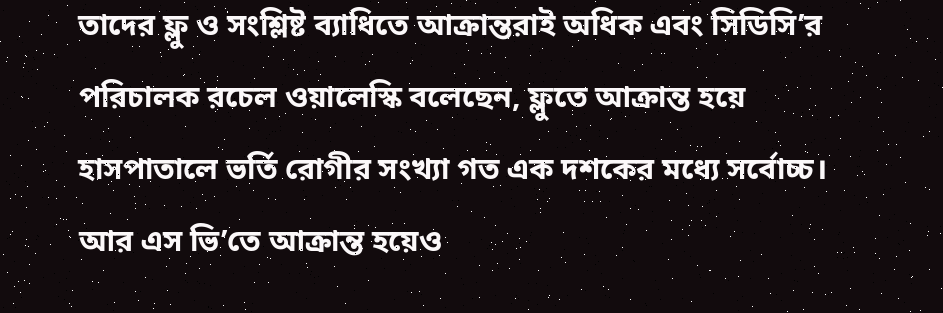তাদের ফ্লু ও সংশ্লিষ্ট ব্যাধিতে আক্রান্তরাই অধিক এবং সিডিসি’র পরিচালক রচেল ওয়ালেস্কি বলেছেন, ফ্লুতে আক্রান্ত হয়ে হাসপাতালে ভর্তি রোগীর সংখ্যা গত এক দশকের মধ্যে সর্বোচ্চ। আর এস ভি’তে আক্রান্ত হয়েও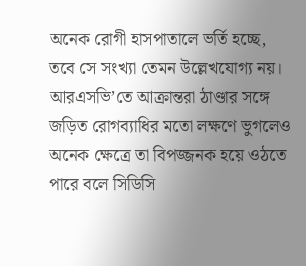অনেক রোগী হাসপাতালে ভর্তি হচ্ছে, তবে সে সংখ্যা তেমন উল্লেখযোগ্য নয়। আরএসভি’তে আক্রান্তরা ঠাণ্ডার সঙ্গে জড়িত রোগব্যাধির মতো লক্ষণে ভুগলেও অনেক ক্ষেত্রে তা বিপজ্জনক হয়ে ওঠতে পারে বলে সিডিসি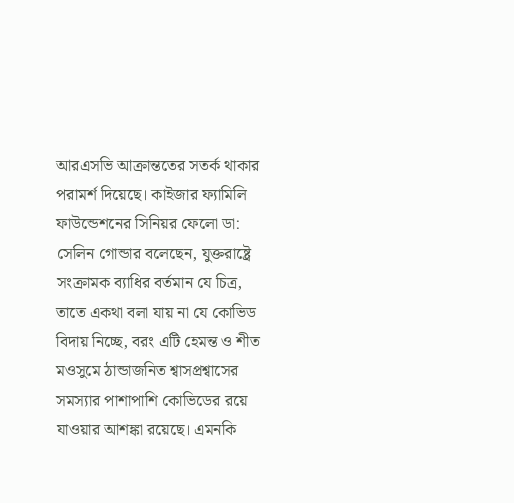আরএসভি আক্রান্ততের সতর্ক থাকার পরামর্শ দিয়েছে। কাইজার ফ্যামিলি ফাউন্ডেশনের সিনিয়র ফেলো ডা: সেলিন গোন্ডার বলেছেন, যুক্তরাষ্ট্রে সংক্রামক ব্যাধির বর্তমান যে চিত্র, তাতে একথা বলা যায় না যে কোভিড বিদায় নিচ্ছে, বরং এটি হেমন্ত ও শীত মওসুমে ঠান্ডাজনিত শ্বাসপ্রশ্বাসের সমস্যার পাশাপাশি কোভিডের রয়ে যাওয়ার আশঙ্কা রয়েছে। এমনকি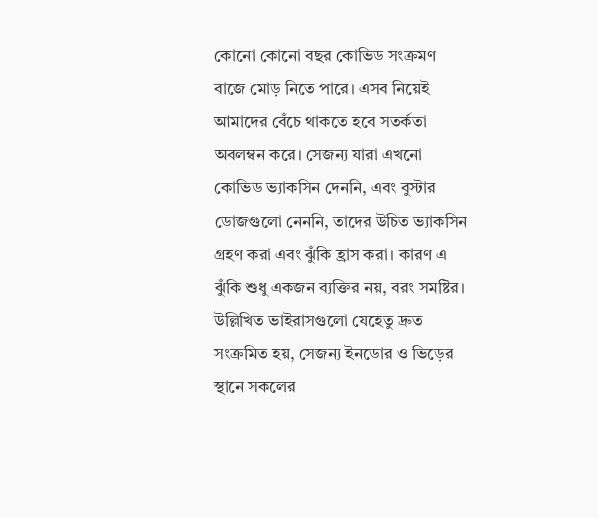কোনো কোনো বছর কোভিড সংক্রমণ বাজে মোড় নিতে পারে। এসব নিয়েই আমাদের বেঁচে থাকতে হবে সতর্কতা অবলম্বন করে। সেজন্য যারা এখনো কোভিড ভ্যাকসিন দেননি, এবং বুস্টার ডোজগুলো নেননি, তাদের উচিত ভ্যাকসিন গ্রহণ করা এবং ঝুঁকি হ্রাস করা। কারণ এ ঝুঁকি শুধু একজন ব্যক্তির নয়, বরং সমষ্টির। উল্লিখিত ভাইরাসগুলো যেহেতু দ্রুত সংক্রমিত হয়, সেজন্য ইনডোর ও ভিড়ের স্থানে সকলের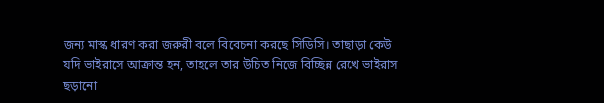জন্য মাস্ক ধারণ করা জরুরী বলে বিবেচনা করছে সিডিসি। তাছাড়া কেউ যদি ভাইরাসে আক্রান্ত হন, তাহলে তার উচিত নিজে বিচ্ছিন্ন রেখে ভাইরাস ছড়ানো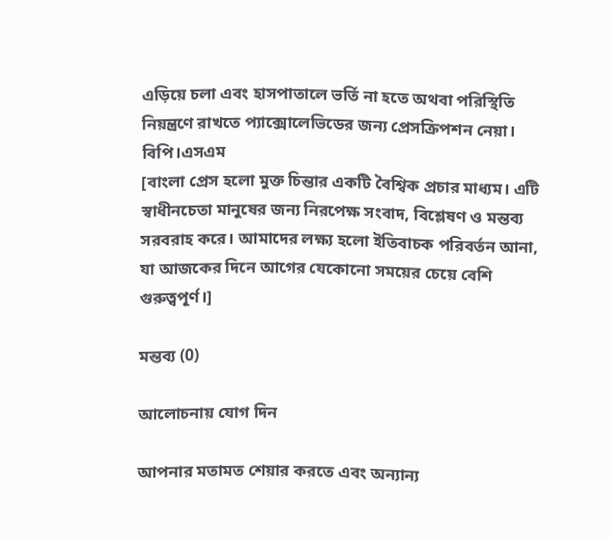এড়িয়ে চলা এবং হাসপাতালে ভর্তি না হতে অথবা পরিস্থিতি নিয়ন্ত্রণে রাখতে প্যাক্সোলেভিডের জন্য প্রেসক্রিপশন নেয়া। বিপি।এসএম
[বাংলা প্রেস হলো মুক্ত চিন্তার একটি বৈশ্বিক প্রচার মাধ্যম। এটি স্বাধীনচেতা মানুষের জন্য নিরপেক্ষ সংবাদ, বিশ্লেষণ ও মন্তব্য সরবরাহ করে। আমাদের লক্ষ্য হলো ইতিবাচক পরিবর্তন আনা, যা আজকের দিনে আগের যেকোনো সময়ের চেয়ে বেশি গুরুত্বপূর্ণ।]

মন্তব্য (0)

আলোচনায় যোগ দিন

আপনার মতামত শেয়ার করতে এবং অন্যান্য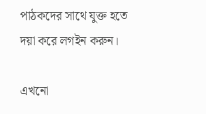পাঠকদের সাথে যুক্ত হতে দয়া করে লগইন করুন।

এখনো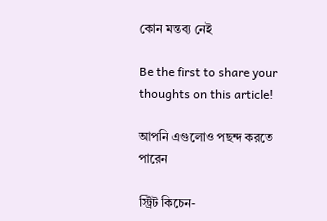কোন মন্তব্য নেই

Be the first to share your thoughts on this article!

আপনি এগুলোও পছন্দ করতে পারেন

স্ট্রিট কিচেন-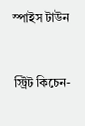স্পাইস টাউন


স্ট্রিট কিচেন-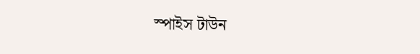স্পাইস টাউন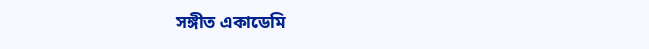সঙ্গীত একাডেমি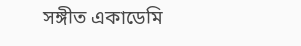সঙ্গীত একাডেমি